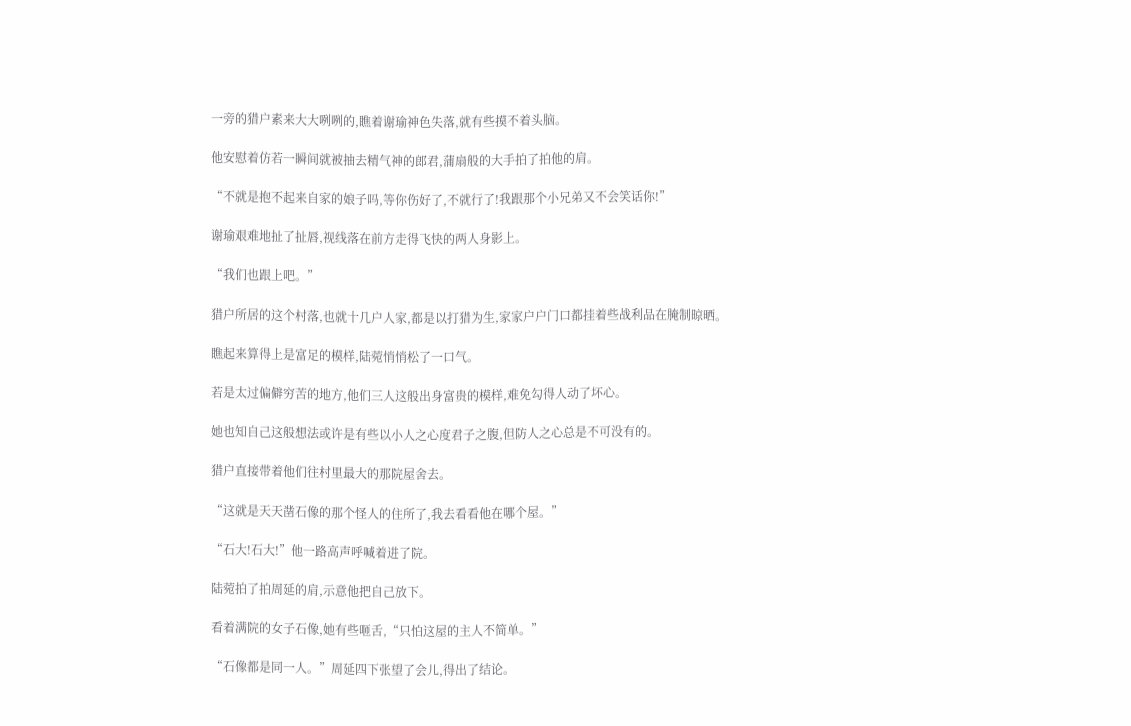一旁的猎户素来大大咧咧的,瞧着谢瑜神色失落,就有些摸不着头脑。

他安慰着仿若一瞬间就被抽去精气神的郎君,蒲扇般的大手拍了拍他的肩。

“不就是抱不起来自家的娘子吗,等你伤好了,不就行了!我跟那个小兄弟又不会笑话你!”

谢瑜艰难地扯了扯唇,视线落在前方走得飞快的两人身影上。

“我们也跟上吧。”

猎户所居的这个村落,也就十几户人家,都是以打猎为生,家家户户门口都挂着些战利品在腌制晾晒。

瞧起来算得上是富足的模样,陆菀悄悄松了一口气。

若是太过偏僻穷苦的地方,他们三人这般出身富贵的模样,难免勾得人动了坏心。

她也知自己这般想法或许是有些以小人之心度君子之腹,但防人之心总是不可没有的。

猎户直接带着他们往村里最大的那院屋舍去。

“这就是天天凿石像的那个怪人的住所了,我去看看他在哪个屋。”

“石大!石大!”他一路高声呼喊着进了院。

陆菀拍了拍周延的肩,示意他把自己放下。

看着满院的女子石像,她有些咂舌,“只怕这屋的主人不简单。”

“石像都是同一人。”周延四下张望了会儿,得出了结论。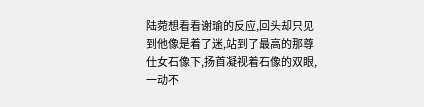陆菀想看看谢瑜的反应,回头却只见到他像是着了迷,站到了最高的那尊仕女石像下,扬首凝视着石像的双眼,一动不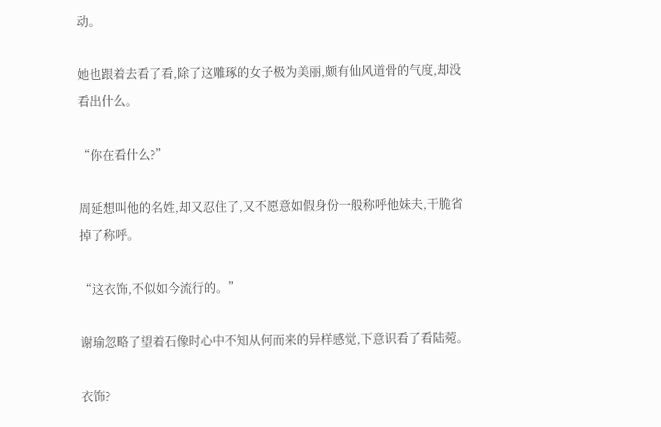动。

她也跟着去看了看,除了这雕琢的女子极为美丽,颇有仙风道骨的气度,却没看出什么。

“你在看什么?”

周延想叫他的名姓,却又忍住了,又不愿意如假身份一般称呼他妹夫,干脆省掉了称呼。

“这衣饰,不似如今流行的。”

谢瑜忽略了望着石像时心中不知从何而来的异样感觉,下意识看了看陆菀。

衣饰?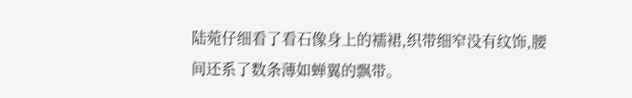陆菀仔细看了看石像身上的襦裙,织带细窄没有纹饰,腰间还系了数条薄如蝉翼的飘带。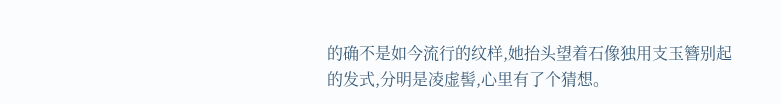的确不是如今流行的纹样,她抬头望着石像独用支玉簪别起的发式,分明是凌虚髻,心里有了个猜想。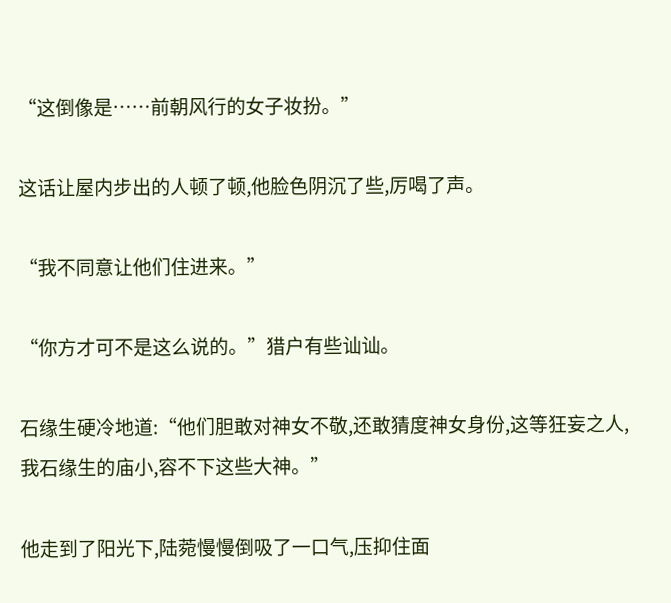“这倒像是……前朝风行的女子妆扮。”

这话让屋内步出的人顿了顿,他脸色阴沉了些,厉喝了声。

“我不同意让他们住进来。”

“你方才可不是这么说的。”猎户有些讪讪。

石缘生硬冷地道:“他们胆敢对神女不敬,还敢猜度神女身份,这等狂妄之人,我石缘生的庙小,容不下这些大神。”

他走到了阳光下,陆菀慢慢倒吸了一口气,压抑住面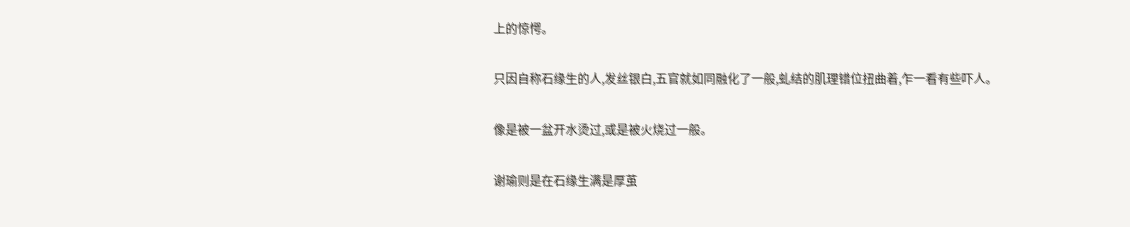上的惊愕。

只因自称石缘生的人,发丝银白,五官就如同融化了一般,虬结的肌理错位扭曲着,乍一看有些吓人。

像是被一盆开水烫过,或是被火烧过一般。

谢瑜则是在石缘生满是厚茧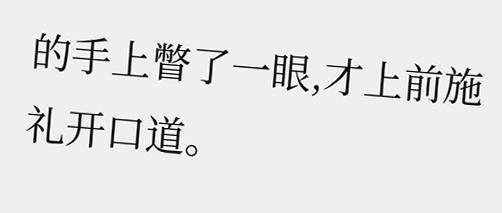的手上瞥了一眼,才上前施礼开口道。